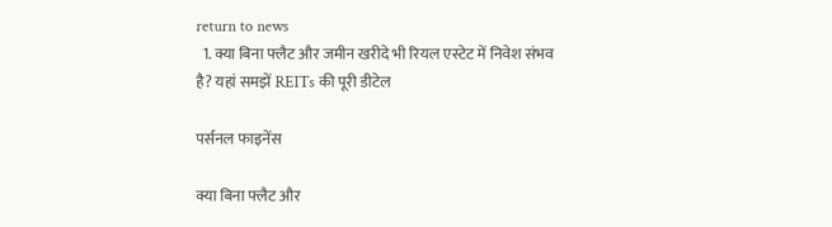return to news
  1. क्या बिना फ्लैट और जमीन खरीदे भी रियल एस्टेट में निवेश संभव है? यहां समझें REITs की पूरी डीटेल

पर्सनल फाइनेंस

क्या बिना फ्लैट और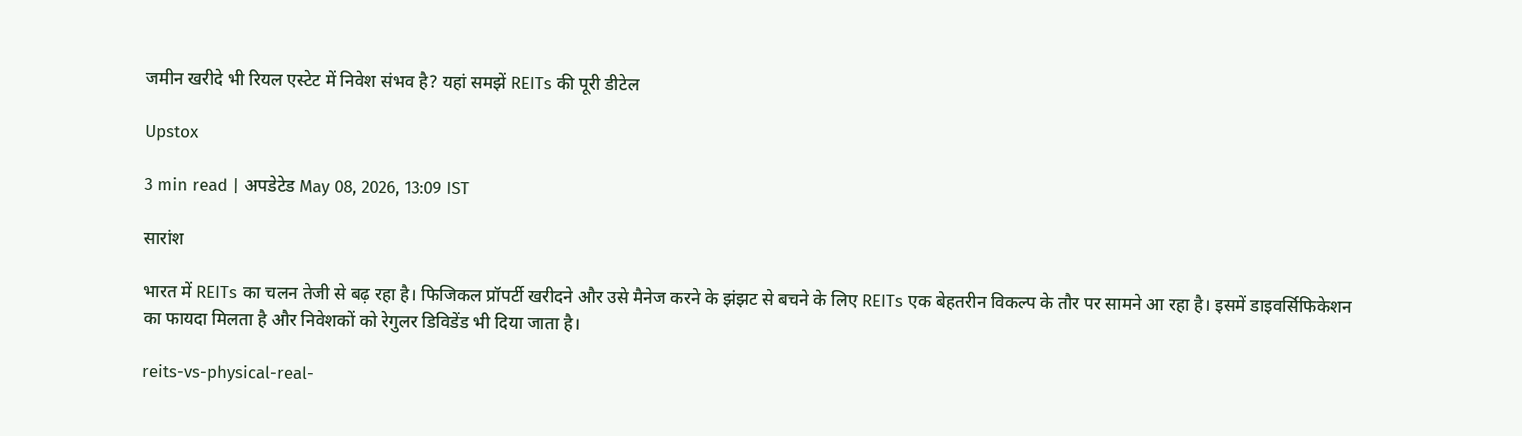जमीन खरीदे भी रियल एस्टेट में निवेश संभव है? यहां समझें REITs की पूरी डीटेल

Upstox

3 min read | अपडेटेड May 08, 2026, 13:09 IST

सारांश

भारत में REITs का चलन तेजी से बढ़ रहा है। फिजिकल प्रॉपर्टी खरीदने और उसे मैनेज करने के झंझट से बचने के लिए REITs एक बेहतरीन विकल्प के तौर पर सामने आ रहा है। इसमें डाइवर्सिफिकेशन का फायदा मिलता है और निवेशकों को रेगुलर डिविडेंड भी दिया जाता है।

reits-vs-physical-real-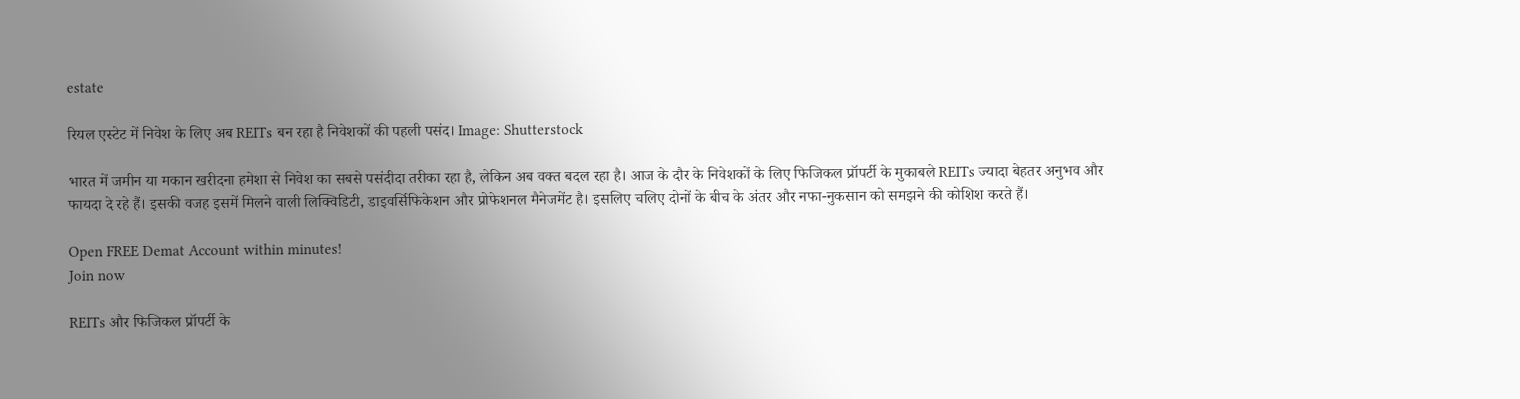estate

रियल एस्टेट में निवेश के लिए अब REITs बन रहा है निवेशकों की पहली पसंद। Image: Shutterstock

भारत में जमीन या मकान खरीदना हमेशा से निवेश का सबसे पसंदीदा तरीका रहा है, लेकिन अब वक्त बदल रहा है। आज के दौर के निवेशकों के लिए फिजिकल प्रॉपर्टी के मुकाबले REITs ज्यादा बेहतर अनुभव और फायदा दे रहे हैं। इसकी वजह इसमें मिलने वाली लिक्विडिटी, डाइवर्सिफिकेशन और प्रोफेशनल मैनेजमेंट है। इसलिए चलिए दोनों के बीच के अंतर और नफा-नुकसान को समझने की कोशिश करते हैं।

Open FREE Demat Account within minutes!
Join now

REITs और फिजिकल प्रॉपर्टी के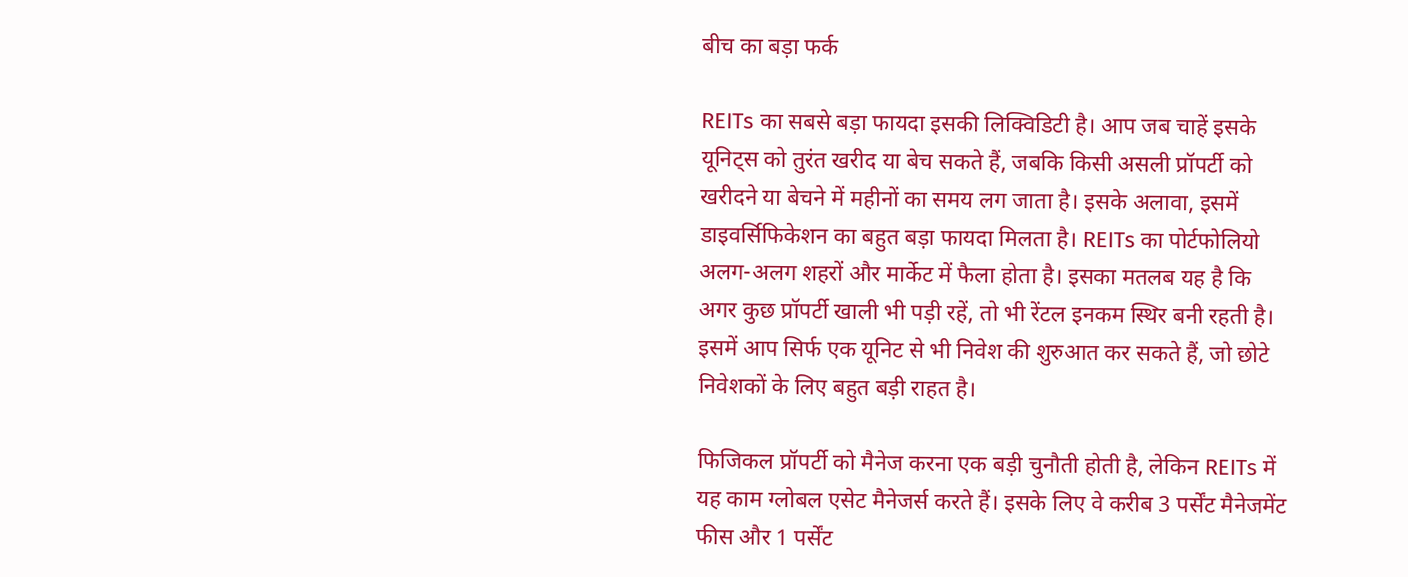बीच का बड़ा फर्क

REITs का सबसे बड़ा फायदा इसकी लिक्विडिटी है। आप जब चाहें इसके यूनिट्स को तुरंत खरीद या बेच सकते हैं, जबकि किसी असली प्रॉपर्टी को खरीदने या बेचने में महीनों का समय लग जाता है। इसके अलावा, इसमें डाइवर्सिफिकेशन का बहुत बड़ा फायदा मिलता है। REITs का पोर्टफोलियो अलग-अलग शहरों और मार्केट में फैला होता है। इसका मतलब यह है कि अगर कुछ प्रॉपर्टी खाली भी पड़ी रहें, तो भी रेंटल इनकम स्थिर बनी रहती है। इसमें आप सिर्फ एक यूनिट से भी निवेश की शुरुआत कर सकते हैं, जो छोटे निवेशकों के लिए बहुत बड़ी राहत है।

फिजिकल प्रॉपर्टी को मैनेज करना एक बड़ी चुनौती होती है, लेकिन REITs में यह काम ग्लोबल एसेट मैनेजर्स करते हैं। इसके लिए वे करीब 3 पर्सेंट मैनेजमेंट फीस और 1 पर्सेंट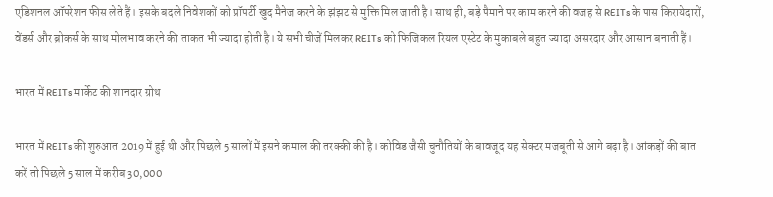एडिशनल ऑपरेशन फीस लेते हैं। इसके बदले निवेशकों को प्रॉपर्टी खुद मैनेज करने के झंझट से मुक्ति मिल जाती है। साथ ही, बड़े पैमाने पर काम करने की वजह से REITs के पास किरायेदारों, वेंडर्स और ब्रोकर्स के साथ मोलभाव करने की ताकत भी ज्यादा होती है। ये सभी चीजें मिलकर REITs को फिजिकल रियल एस्टेट के मुकाबले बहुत ज्यादा असरदार और आसान बनाती हैं।

भारत में REITs मार्केट की शानदार ग्रोथ

भारत में REITs की शुरुआत 2019 में हुई थी और पिछले 5 सालों में इसने कमाल की तरक्की की है। कोविड जैसी चुनौतियों के बावजूद यह सेक्टर मजबूती से आगे बढ़ा है। आंकड़ों की बात करें तो पिछले 5 साल में करीब 30,000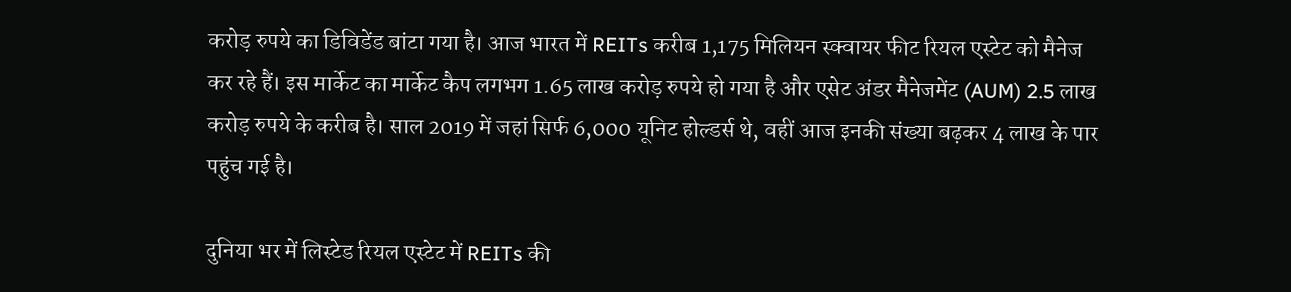करोड़ रुपये का डिविडेंड बांटा गया है। आज भारत में REITs करीब 1,175 मिलियन स्क्वायर फीट रियल एस्टेट को मैनेज कर रहे हैं। इस मार्केट का मार्केट कैप लगभग 1.65 लाख करोड़ रुपये हो गया है और एसेट अंडर मैनेजमेंट (AUM) 2.5 लाख करोड़ रुपये के करीब है। साल 2019 में जहां सिर्फ 6,000 यूनिट होल्डर्स थे, वहीं आज इनकी संख्या बढ़कर 4 लाख के पार पहुंच गई है।

दुनिया भर में लिस्टेड रियल एस्टेट में REITs की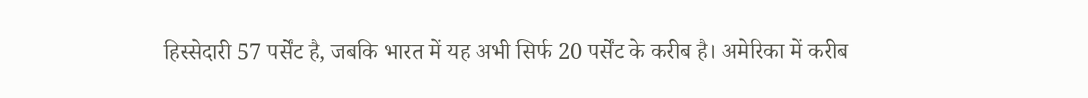हिस्सेदारी 57 पर्सेंट है, जबकि भारत में यह अभी सिर्फ 20 पर्सेंट के करीब है। अमेरिका में करीब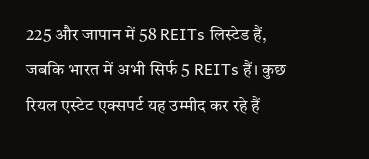225 और जापान में 58 REITs लिस्टेड हैं, जबकि भारत में अभी सिर्फ 5 REITs हैं। कुछ रियल एस्टेट एक्सपर्ट यह उम्मीद कर रहे हैं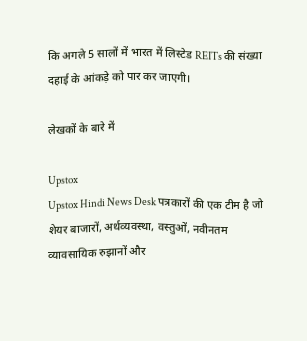कि अगले 5 सालों में भारत में लिस्टेड REITs की संख्या दहाई के आंकड़े को पार कर जाएगी।

लेखकों के बारे में

Upstox
Upstox Hindi News Desk पत्रकारों की एक टीम है जो शेयर बाजारों, अर्थव्यवस्था, वस्तुओं, नवीनतम व्यावसायिक रुझानों और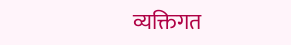व्यक्तिगत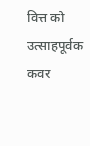वित्त को उत्साहपूर्वक कवर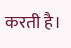करती है।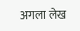अगला लेख